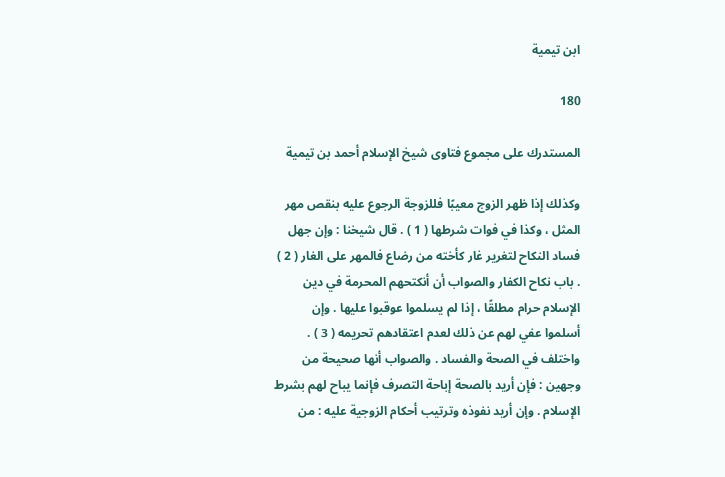ابن تيمية

180

المستدرك على مجموع فتاوى شيخ الإسلام أحمد بن تيمية

وكذلك إذا ظهر الزوج معيبًا فللزوجة الرجوع عليه بنقص مهر المثل ، وكذا في فوات شرطها ( 1 ) . قال شيخنا : وإن جهل فساد النكاح لتغرير غار كأخته من رضاع فالمهر على الغار ( 2 ) . باب نكاح الكفار والصواب أن أنكتحهم المحرمة في دين الإسلام حرام مطلقًا ، إذا لم يسلموا عوقبوا عليها . وإن أسلموا عفي لهم عن ذلك لعدم اعتقادهم تحريمه ( 3 ) . واختلف في الصحة والفساد . والصواب أنها صحيحة من وجهين : فإن أريد بالصحة إباحة التصرف فإنما يباح لهم بشرط الإسلام . وإن أريد نفوذه وترتيب أحكام الزوجية عليه : من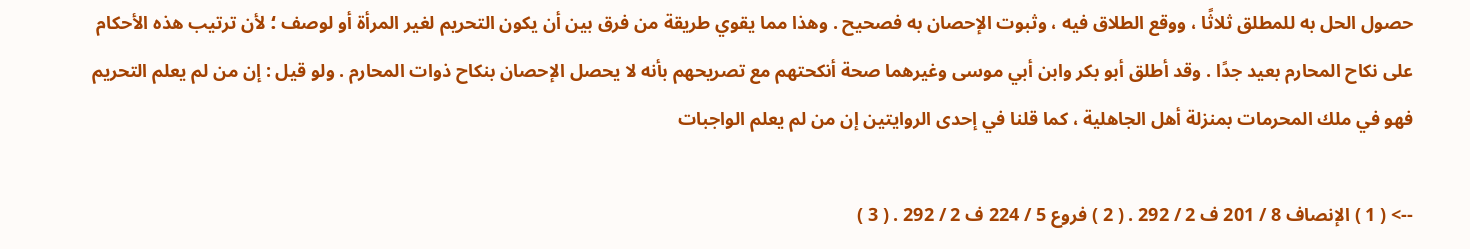حصول الحل به للمطلق ثلاثًا ، ووقع الطلاق فيه ، وثبوت الإحصان به فصحيح . وهذا مما يقوي طريقة من فرق بين أن يكون التحريم لغير المرأة أو لوصف ؛ لأن ترتيب هذه الأحكام على نكاح المحارم بعيد جدًا . وقد أطلق أبو بكر وابن أبي موسى وغيرهما صحة أنكحتهم مع تصريحهم بأنه لا يحصل الإحصان بنكاح ذوات المحارم . ولو قيل : إن من لم يعلم التحريم فهو في ملك المحرمات بمنزلة أهل الجاهلية ، كما قلنا في إحدى الروايتين إن من لم يعلم الواجبات

--> ( 1 ) الإنصاف 8 / 201 ف 2 / 292 . ( 2 ) فروع 5 / 224 ف 2 / 292 . ( 3 )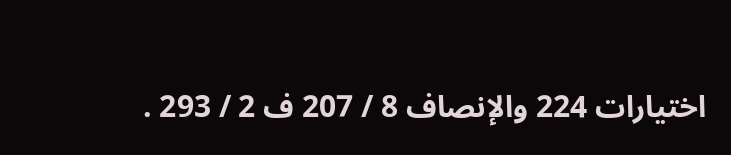اختيارات 224 والإنصاف 8 / 207 ف 2 / 293 .